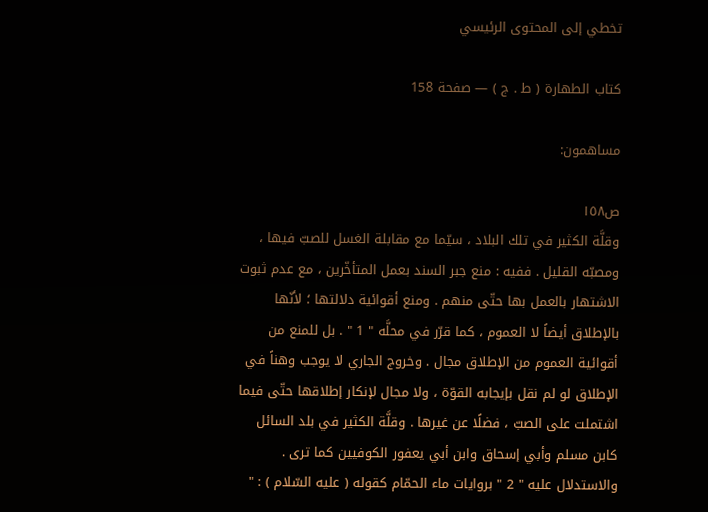تخطي إلى المحتوى الرئيسي

كتاب الطهارة ( ط . ج ) — صفحة 158

مساهمون:

ص١٥٨
وقلَّة الكثير في تلك البلاد ، سيّما مع مقابلة الغسل للصبّ فيها ، ومصبّه القليل . ففيه : منع جبر السند بعمل المتأخّرين ، مع عدم ثبوت الاشتهار بالعمل بها حتّى منهم . ومنع أقوائية دلالتها ؛ لأنّها بالإطلاق أيضاً لا العموم ، كما قرّر في محلَّه " 1 " . بل للمنع من أقوائية العموم من الإطلاق مجال . وخروج الجاري لا يوجب وهناً في الإطلاق لو لم نقل بإيجابه القوّة ، ولا مجال لإنكار إطلاقها حتّى فيما اشتملت على الصبّ ، فضلًا عن غيرها . وقلَّة الكثير في بلد السائل كابن مسلم وأبي إسحاق وابن أبي يعفور الكوفيين كما ترى . والاستدلال عليه " 2 " بروايات ماء الحمّام كقوله ( عليه السّلام ) : "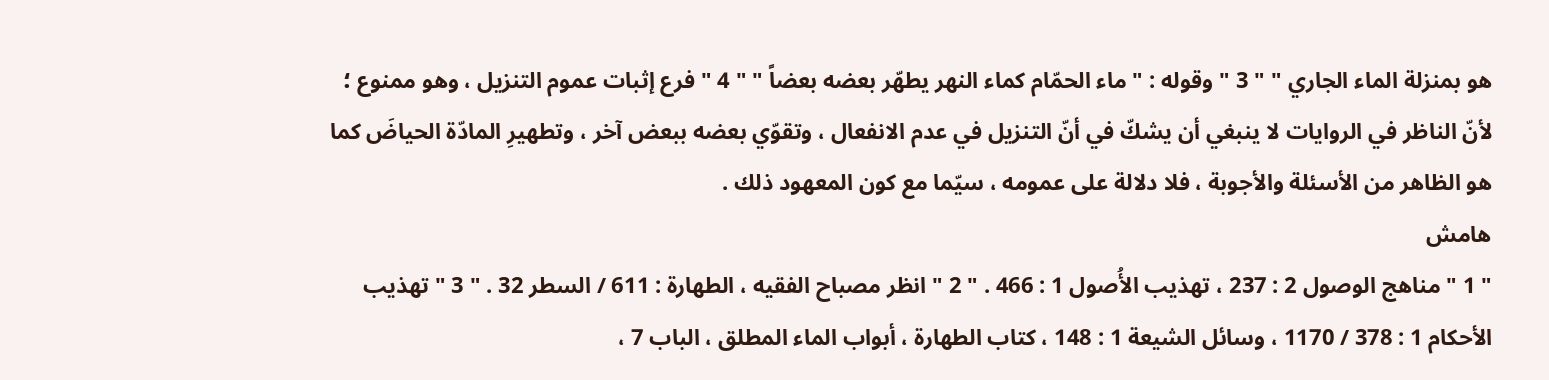هو بمنزلة الماء الجاري " " 3 " وقوله : " ماء الحمّام كماء النهر يطهّر بعضه بعضاً " " 4 " فرع إثبات عموم التنزيل ، وهو ممنوع ؛ لأنّ الناظر في الروايات لا ينبغي أن يشكّ في أنّ التنزيل في عدم الانفعال ، وتقوّي بعضه ببعض آخر ، وتطهيرِ المادّة الحياضَ كما هو الظاهر من الأسئلة والأجوبة ، فلا دلالة على عمومه ، سيّما مع كون المعهود ذلك .
هامش
" 1 " مناهج الوصول 2 : 237 ، تهذيب الأُصول 1 : 466 . " 2 " انظر مصباح الفقيه ، الطهارة : 611 / السطر 32 . " 3 " تهذيب الأحكام 1 : 378 / 1170 ، وسائل الشيعة 1 : 148 ، كتاب الطهارة ، أبواب الماء المطلق ، الباب 7 ،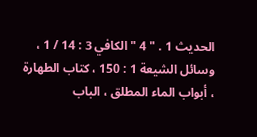الحديث 1 . " 4 " الكافي 3 : 14 / 1 ، وسائل الشيعة 1 : 150 ، كتاب الطهارة ، أبواب الماء المطلق ، الباب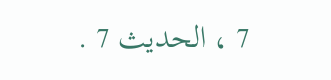7 ، الحديث 7 .